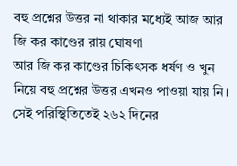বহু প্রশ্নের উত্তর না থাকার মধ্যেই আজ আর জি কর কাণ্ডের রায় ঘোষণা
আর জি কর কাণ্ডের চিকিৎসক ধর্ষণ ও খুন নিয়ে বহু প্রশ্নের উত্তর এখনও পাওয়া যায় নি। সেই পরিস্থিতিতেই ২৬২ দিনের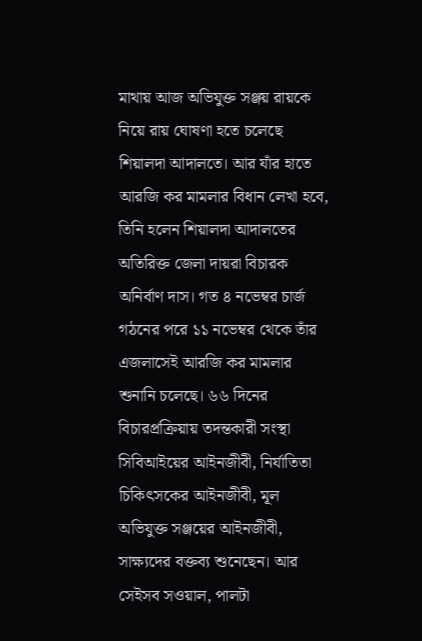মাথায় আজ অভিযুক্ত সঞ্জয় রায়কে নিয়ে রায় ঘোষণা হতে চলেছে শিয়ালদা আদালতে। আর যাঁর হাতে আরজি কর মামলার বিধান লেখা হবে, তিনি হলেন শিয়ালদা আদালতের অতিরিক্ত জেলা দায়রা বিচারক অনির্বাণ দাস। গত ৪ নভেম্বর চার্জ গঠনের পরে ১১ নভেম্বর থেকে তাঁর এজলাসেই আরজি কর মামলার শুনানি চলেছে। ৬৬ দিনের বিচারপ্রক্রিয়ায় তদন্তকারী সংস্থা সিবিআইয়ের আইনজীবী, নির্যাতিতা চিকিৎসকের আইনজীবী, মূল অভিযুক্ত সঞ্জয়ের আইনজীবী, সাক্ষ্যদের বক্তব্য শুনেছেন। আর সেইসব সওয়াল, পালটা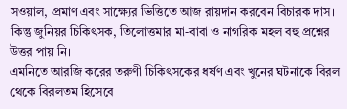সওয়াল, প্রমাণ এবং সাক্ষ্যের ভিত্তিতে আজ রায়দান করবেন বিচারক দাস। কিন্তু জুনিয়র চিকিৎসক, তিলোত্তমার মা-বাবা ও নাগরিক মহল বহু প্রশ্নের উত্তর পায় নি।
এমনিতে আরজি করের তরুণী চিকিৎসকের ধর্ষণ এবং খুনের ঘটনাকে বিরল থেকে বিরলতম হিসেবে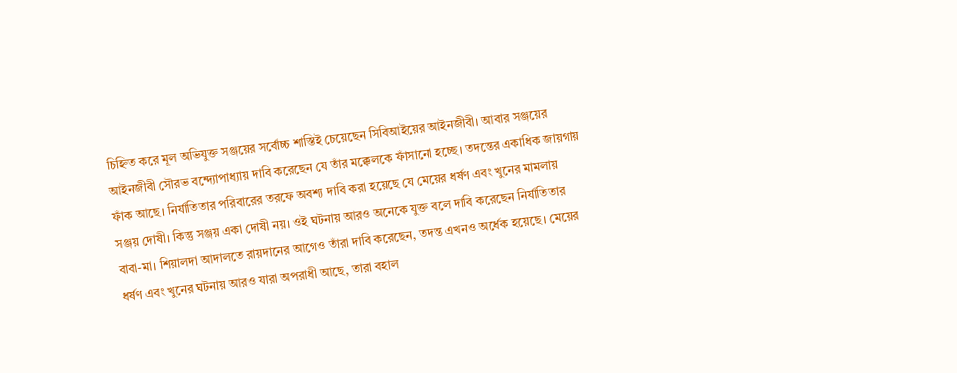চিহ্নিত করে মূল অভিযুক্ত সঞ্জয়ের সর্বোচ্চ শাস্তিই চেয়েছেন সিবিআইয়ের আইনজীবী। আবার সঞ্জয়ের আইনজীবী সৌরভ বন্দ্যোপাধ্যায় দাবি করেছেন যে তাঁর মক্কেলকে ফাঁসানো হচ্ছে। তদন্তের একাধিক জায়গায় ফাঁক আছে। নির্যাতিতার পরিবারের তরফে অবশ্য দাবি করা হয়েছে যে মেয়ের ধর্ষণ এবং খুনের মামলায় সঞ্জয় দোষী। কিন্তু সঞ্জয় একা দোষী নয়। ওই ঘটনায় আরও অনেকে যুক্ত বলে দাবি করেছেন নির্যাতিতার বাবা-মা। শিয়ালদা আদালতে রায়দানের আগেও তাঁরা দাবি করেছেন, তদন্ত এখনও অর্ধেক হয়েছে। মেয়ের ধর্ষণ এবং খুনের ঘটনায় আরও যারা অপরাধী আছে, তারা বহাল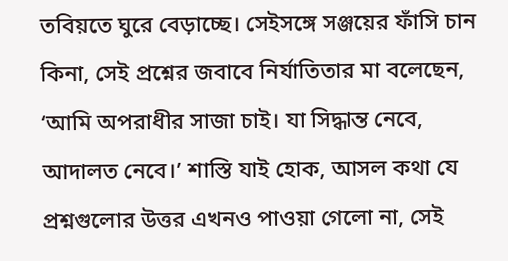তবিয়তে ঘুরে বেড়াচ্ছে। সেইসঙ্গে সঞ্জয়ের ফাঁসি চান কিনা, সেই প্রশ্নের জবাবে নির্যাতিতার মা বলেছেন, ‘আমি অপরাধীর সাজা চাই। যা সিদ্ধান্ত নেবে, আদালত নেবে।’ শাস্তি যাই হোক, আসল কথা যে প্রশ্নগুলোর উত্তর এখনও পাওয়া গেলো না, সেই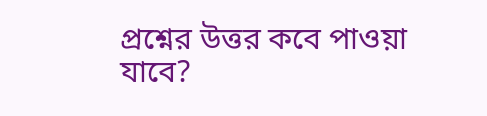প্রশ্নের উত্তর কবে পাওয়া যাবে?